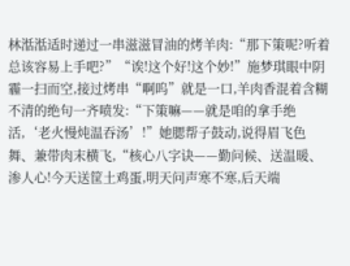林湉湉适时递过一串滋滋冒油的烤羊肉:“那下策呢?听着总该容易上手吧?”“诶!这个好!这个妙!”施梦琪眼中阴霾一扫而空,接过烤串“啊呜”就是一口,羊肉香混着含糊不清的绝句一齐喷发:“下策嘛——就是咱的拿手绝活,‘老火慢炖温吞汤’!”她腮帮子鼓动,说得眉飞色舞、兼带肉末横飞,“核心八字诀——勤问候、送温暖、渗人心!今天送筐土鸡蛋,明天问声寒不寒,后天端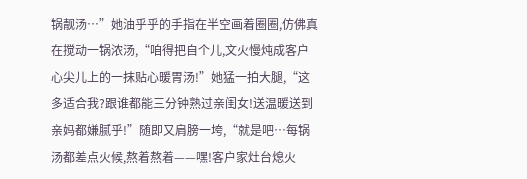锅靓汤…”她油乎乎的手指在半空画着圈圈,仿佛真在搅动一锅浓汤,“咱得把自个儿,文火慢炖成客户心尖儿上的一抹贴心暖胃汤!”她猛一拍大腿,“这多适合我?跟谁都能三分钟熟过亲闺女!送温暖送到亲妈都嫌腻乎!”随即又肩膀一垮,“就是吧…每锅汤都差点火候,熬着熬着——嘿!客户家灶台熄火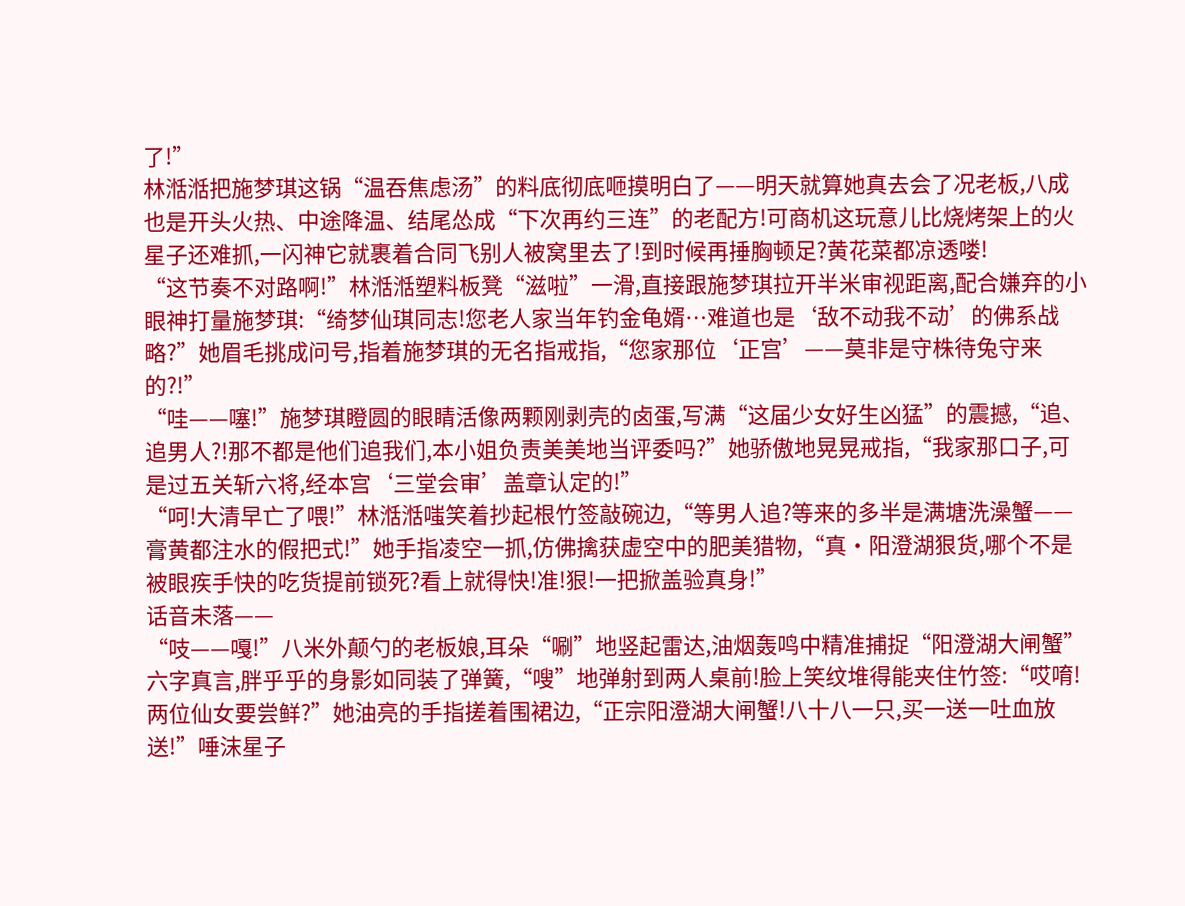了!”
林湉湉把施梦琪这锅“温吞焦虑汤”的料底彻底咂摸明白了——明天就算她真去会了况老板,八成也是开头火热、中途降温、结尾怂成“下次再约三连”的老配方!可商机这玩意儿比烧烤架上的火星子还难抓,一闪神它就裹着合同飞别人被窝里去了!到时候再捶胸顿足?黄花菜都凉透喽!
“这节奏不对路啊!”林湉湉塑料板凳“滋啦”一滑,直接跟施梦琪拉开半米审视距离,配合嫌弃的小眼神打量施梦琪:“绮梦仙琪同志!您老人家当年钓金龟婿…难道也是‘敌不动我不动’的佛系战略?”她眉毛挑成问号,指着施梦琪的无名指戒指,“您家那位‘正宫’——莫非是守株待兔守来的?!”
“哇——噻!”施梦琪瞪圆的眼睛活像两颗刚剥壳的卤蛋,写满“这届少女好生凶猛”的震撼,“追、追男人?!那不都是他们追我们,本小姐负责美美地当评委吗?”她骄傲地晃晃戒指,“我家那口子,可是过五关斩六将,经本宫‘三堂会审’盖章认定的!”
“呵!大清早亡了喂!”林湉湉嗤笑着抄起根竹签敲碗边,“等男人追?等来的多半是满塘洗澡蟹——膏黄都注水的假把式!”她手指凌空一抓,仿佛擒获虚空中的肥美猎物,“真·阳澄湖狠货,哪个不是被眼疾手快的吃货提前锁死?看上就得快!准!狠!一把掀盖验真身!”
话音未落——
“吱——嘎!”八米外颠勺的老板娘,耳朵“唰”地竖起雷达,油烟轰鸣中精准捕捉“阳澄湖大闸蟹”六字真言,胖乎乎的身影如同装了弹簧,“嗖”地弹射到两人桌前!脸上笑纹堆得能夹住竹签:“哎唷!两位仙女要尝鲜?”她油亮的手指搓着围裙边,“正宗阳澄湖大闸蟹!八十八一只,买一送一吐血放送!”唾沫星子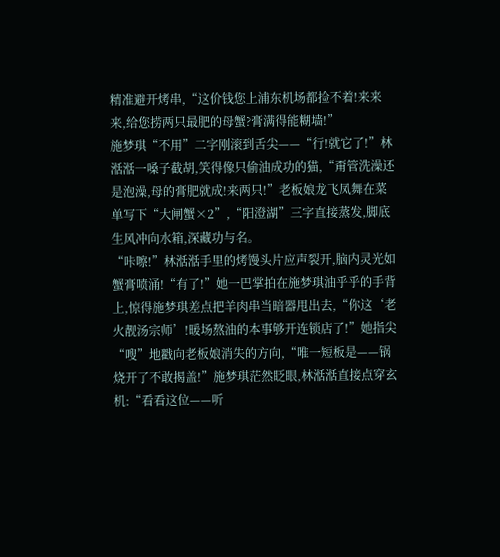精准避开烤串,“这价钱您上浦东机场都捡不着!来来来,给您捞两只最肥的母蟹?膏满得能糊墙!”
施梦琪“不用”二字刚滚到舌尖——“行!就它了!”林湉湉一嗓子截胡,笑得像只偷油成功的猫,“甭管洗澡还是泡澡,母的膏肥就成!来两只!”老板娘龙飞凤舞在菜单写下“大闸蟹×2”,“阳澄湖”三字直接蒸发,脚底生风冲向水箱,深藏功与名。
“咔嚓!”林湉湉手里的烤馒头片应声裂开,脑内灵光如蟹膏喷涌!“有了!”她一巴掌拍在施梦琪油乎乎的手背上,惊得施梦琪差点把羊肉串当暗器甩出去,“你这‘老火靓汤宗师’!暖场熬油的本事够开连锁店了!”她指尖“嗖”地戳向老板娘消失的方向,“唯一短板是——锅烧开了不敢揭盖!”施梦琪茫然眨眼,林湉湉直接点穿玄机:“看看这位——听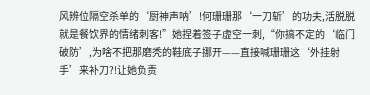风辨位隔空杀单的‘厨神声呐’!何珊珊那‘一刀斩’的功夫,活脱脱就是餐饮界的情绪刺客!”她捏着签子虚空一刺,“你搞不定的‘临门破防’,为啥不把那磨秃的鞋底子挪开——直接喊珊珊这‘外挂射手’来补刀?!让她负责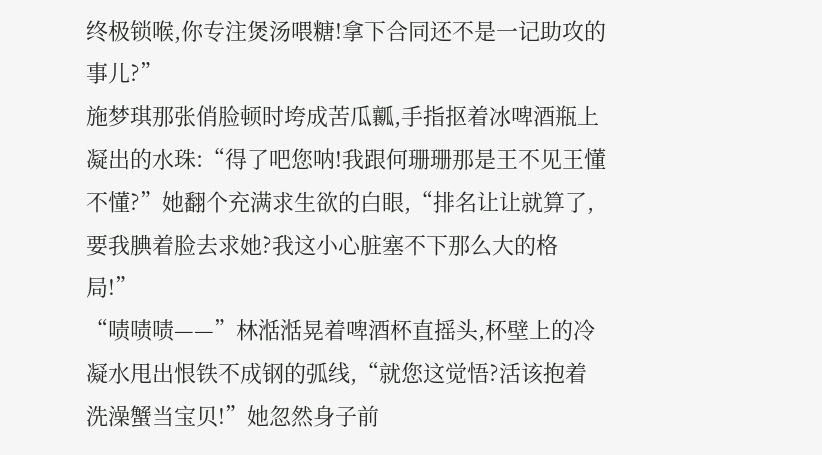终极锁喉,你专注煲汤喂糖!拿下合同还不是一记助攻的事儿?”
施梦琪那张俏脸顿时垮成苦瓜瓤,手指抠着冰啤酒瓶上凝出的水珠:“得了吧您呐!我跟何珊珊那是王不见王懂不懂?”她翻个充满求生欲的白眼,“排名让让就算了,要我腆着脸去求她?我这小心脏塞不下那么大的格局!”
“啧啧啧——”林湉湉晃着啤酒杯直摇头,杯壁上的冷凝水甩出恨铁不成钢的弧线,“就您这觉悟?活该抱着洗澡蟹当宝贝!”她忽然身子前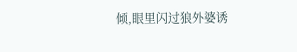倾,眼里闪过狼外婆诱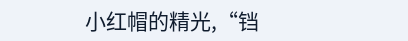小红帽的精光,“铛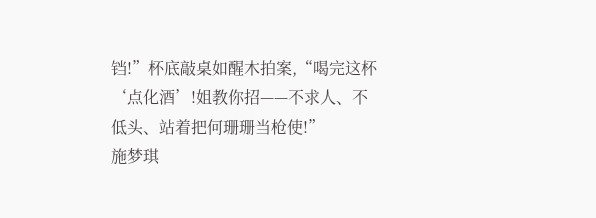铛!”杯底敲桌如醒木拍案,“喝完这杯‘点化酒’!姐教你招——不求人、不低头、站着把何珊珊当枪使!”
施梦琪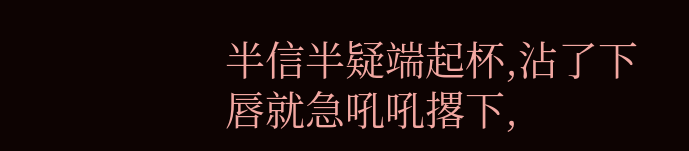半信半疑端起杯,沾了下唇就急吼吼撂下,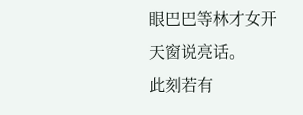眼巴巴等林才女开天窗说亮话。
此刻若有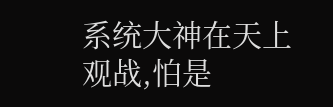系统大神在天上观战,怕是